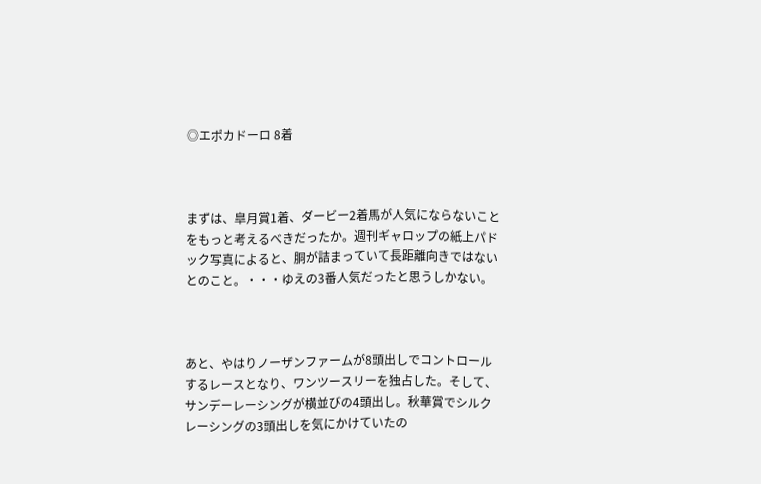◎エポカドーロ 8着



まずは、皐月賞1着、ダービー2着馬が人気にならないことをもっと考えるべきだったか。週刊ギャロップの紙上パドック写真によると、胴が詰まっていて長距離向きではないとのこと。・・・ゆえの3番人気だったと思うしかない。



あと、やはりノーザンファームが8頭出しでコントロールするレースとなり、ワンツースリーを独占した。そして、サンデーレーシングが横並びの4頭出し。秋華賞でシルクレーシングの3頭出しを気にかけていたの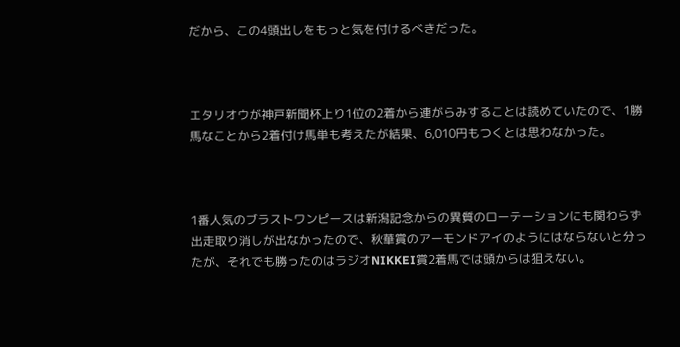だから、この4頭出しをもっと気を付けるべきだった。



エタリオウが神戸新聞杯上り1位の2着から連がらみすることは読めていたので、1勝馬なことから2着付け馬単も考えたが結果、6,010円もつくとは思わなかった。



1番人気のブラストワンピースは新潟記念からの異質のローテーションにも関わらず出走取り消しが出なかったので、秋華賞のアーモンドアイのようにはならないと分ったが、それでも勝ったのはラジオNIKKEI賞2着馬では頭からは狙えない。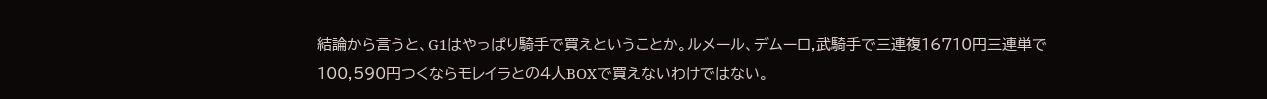結論から言うと、G1はやっぱり騎手で買えということか。ルメール、デムーロ,武騎手で三連複16710円三連単で100,590円つくならモレイラとの4人BOXで買えないわけではない。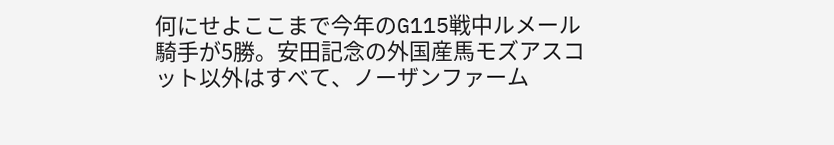何にせよここまで今年のG115戦中ルメール騎手が5勝。安田記念の外国産馬モズアスコット以外はすべて、ノーザンファーム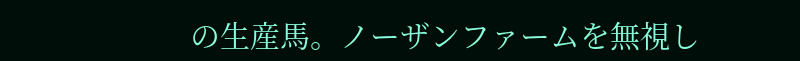の生産馬。ノーザンファームを無視し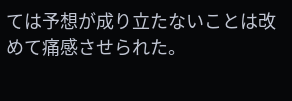ては予想が成り立たないことは改めて痛感させられた。